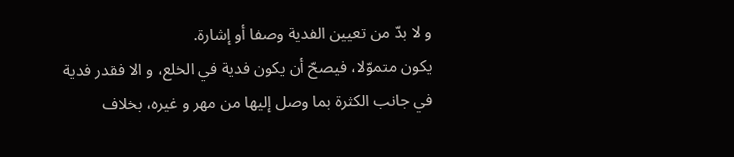و لا بدّ من تعيين الفدية وصفا أو إشارة.
يكون متموّلا، فيصحّ أن يكون فدية في الخلع، و الا فقدر فدية في جانب الكثرة بما وصل إليها من مهر و غيره، بخلاف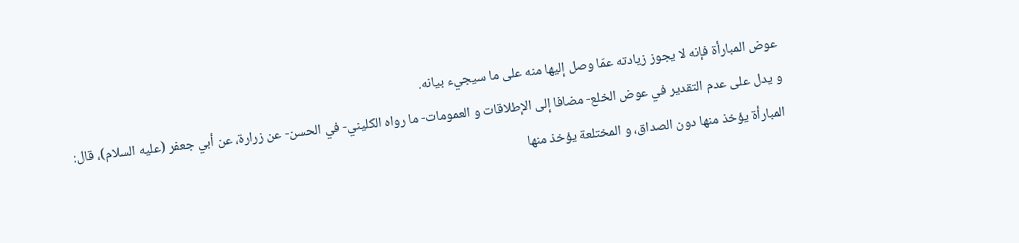عوض المبارأة فإنه لا يجوز زيادته عمّا وصل إليها منه على ما سيجيء بيانه.
و يدل على عدم التقدير في عوض الخلع- مضافا إلى الإطلاقات و العمومات- ما رواه الكليني- في الحسن- عن زرارة، عن أبي جعفر (عليه السلام)، قال: المبارأة يؤخذ منها دون الصداق، و المختلعة يؤخذ منها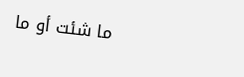ما شئت أو ما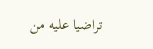تراضيا عليه من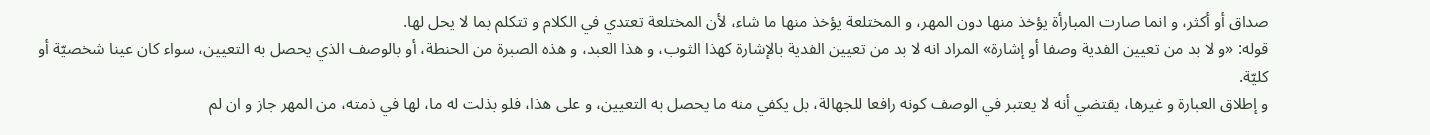صداق أو أكثر، و انما صارت المبارأة يؤخذ منها دون المهر، و المختلعة يؤخذ منها ما شاء، لأن المختلعة تعتدي في الكلام و تتكلم بما لا يحل لها.
قوله: «و لا بد من تعيين الفدية وصفا أو إشارة» المراد انه لا بد من تعيين الفدية بالإشارة كهذا الثوب، و هذا العبد، و هذه الصبرة من الحنطة، أو بالوصف الذي يحصل به التعيين، سواء كان عينا شخصيّة أو كليّة.
و إطلاق العبارة و غيرها، يقتضي أنه لا يعتبر في الوصف كونه رافعا للجهالة، بل يكفي منه ما يحصل به التعيين، و على هذا، فلو بذلت له ما، لها في ذمته، من المهر جاز و ان لم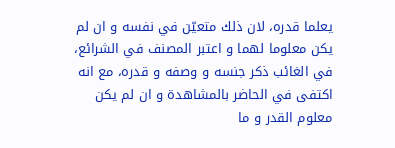يعلما قدره، لان ذلك متعيّن في نفسه و ان لم يكن معلوما لهما و اعتبر المصنف في الشرائع، في الغائب ذكر جنسه و وصفه و قدره، مع انه اكتفى في الحاضر بالمشاهدة و ان لم يكن معلوم القدر و ما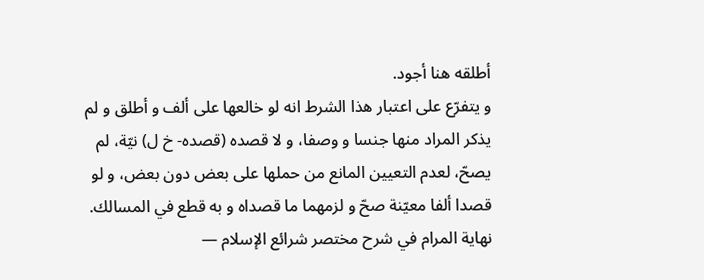أطلقه هنا أجود.
و يتفرّع على اعتبار هذا الشرط انه لو خالعها على ألف و أطلق و لم يذكر المراد منها جنسا و وصفا، و لا قصده (قصده- خ ل) نيّة، لم يصحّ، لعدم التعيين المانع من حملها على بعض دون بعض، و لو قصدا ألفا معيّنة صحّ و لزمهما ما قصداه و به قطع في المسالك.
نهاية المرام في شرح مختصر شرائع الإسلام —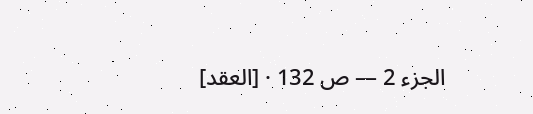الجزء 2 — ص 132 · [العقد]